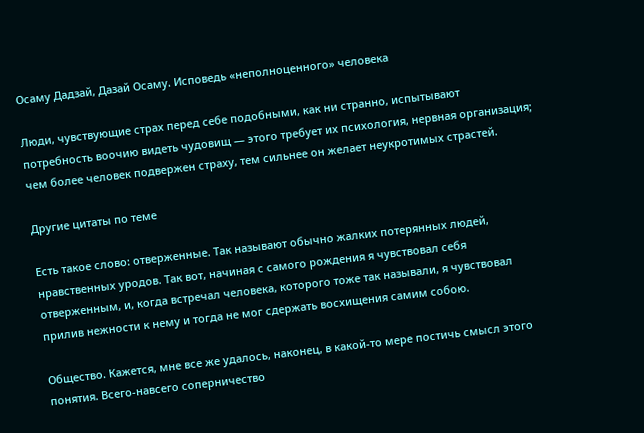Осаму Дадзай, Дазай Осаму. Исповедь «неполноценного» человека

Люди, чувствующие страх перед себе подобными, как ни странно, испытывают потребность воочию видеть чудовищ — этого требует их психология, нервная организация; чем более человек подвержен страху, тем сильнее он желает неукротимых страстей.

Другие цитаты по теме

Есть такое слово: отверженные. Так называют обычно жалких потерянных людей, нравственных уродов. Так вот, начиная с самого рождения я чувствовал себя отверженным, и, когда встречал человека, которого тоже так называли, я чувствовал прилив нежности к нему и тогда не мог сдержать восхищения самим собою.

Общество. Кажется, мне все же удалось, наконец, в какой-то мере постичь смысл этого понятия. Всего-навсего соперничество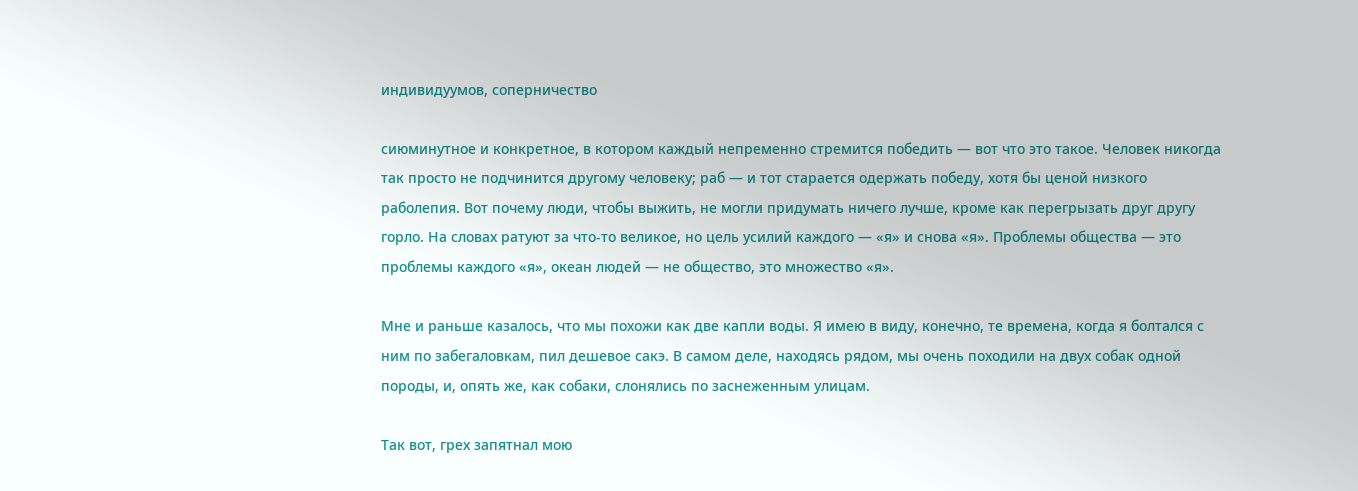индивидуумов, соперничество

сиюминутное и конкретное, в котором каждый непременно стремится победить — вот что это такое. Человек никогда так просто не подчинится другому человеку; раб — и тот старается одержать победу, хотя бы ценой низкого раболепия. Вот почему люди, чтобы выжить, не могли придумать ничего лучше, кроме как перегрызать друг другу горло. На словах ратуют за что-то великое, но цель усилий каждого — «я» и снова «я». Проблемы общества — это проблемы каждого «я», океан людей — не общество, это множество «я».

Мне и раньше казалось, что мы похожи как две капли воды. Я имею в виду, конечно, те времена, когда я болтался с ним по забегаловкам, пил дешевое сакэ. В самом деле, находясь рядом, мы очень походили на двух собак одной породы, и, опять же, как собаки, слонялись по заснеженным улицам.

Так вот, грех запятнал мою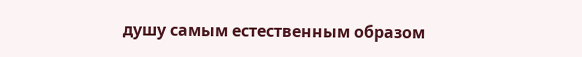душу самым естественным образом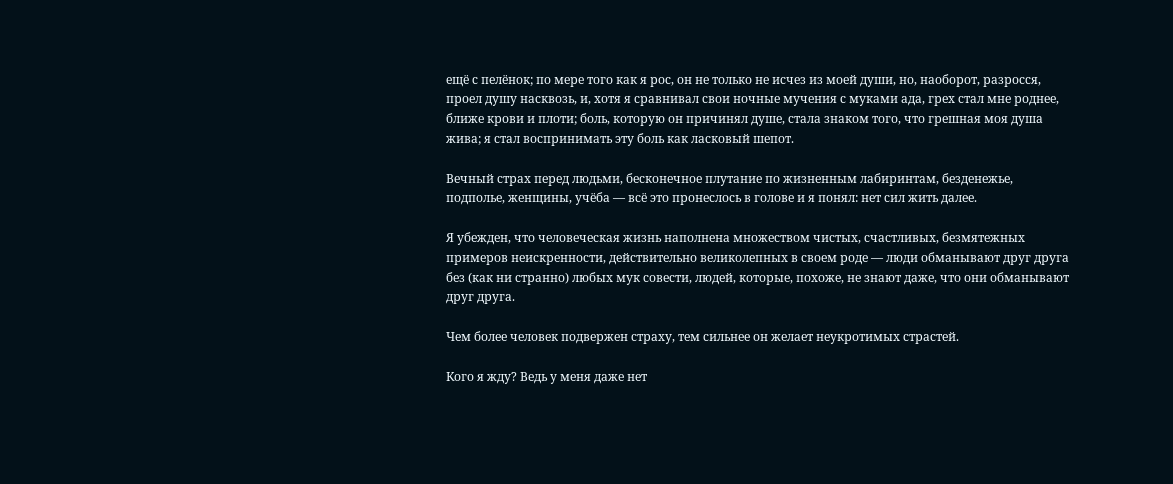ещё с пелёнок; по мере того как я рос, он не только не исчез из моей души, но, наоборот, разросся, проел душу насквозь, и, хотя я сравнивал свои ночные мучения с муками ада, грех стал мне роднее, ближе крови и плоти; боль, которую он причинял душе, стала знаком того, что грешная моя душа жива; я стал воспринимать эту боль как ласковый шепот.

Вечный страх перед людьми, бесконечное плутание по жизненным лабиринтам, безденежье, подполье, женщины, учёба — всё это пронеслось в голове и я понял: нет сил жить далее.

Я убежден, что человеческая жизнь наполнена множеством чистых, счастливых, безмятежных примеров неискренности, действительно великолепных в своем роде — люди обманывают друг друга без (как ни странно) любых мук совести, людей, которые, похоже, не знают даже, что они обманывают друг друга.

Чем более человек подвержен страху, тем сильнее он желает неукротимых страстей.

Кого я жду? Ведь у меня даже нет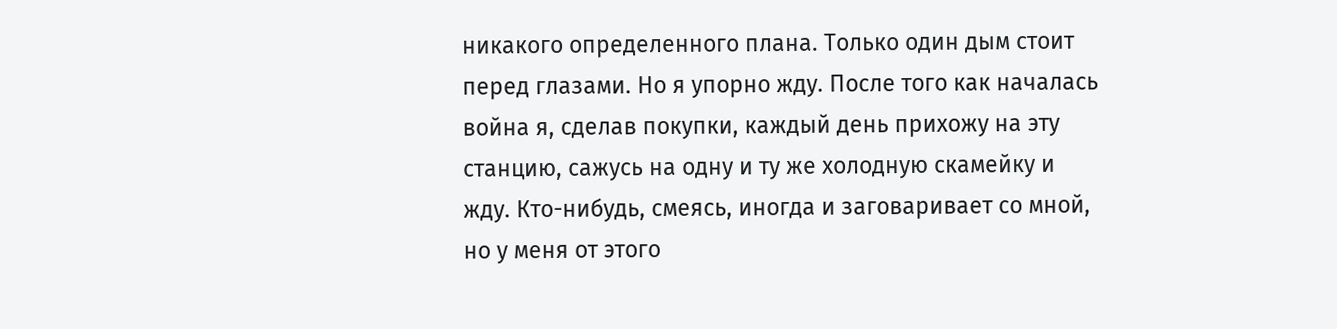никакого определенного плана. Только один дым стоит перед глазами. Но я упорно жду. После того как началась война я, сделав покупки, каждый день прихожу на эту станцию, сажусь на одну и ту же холодную скамейку и жду. Кто-нибудь, смеясь, иногда и заговаривает со мной, но у меня от этого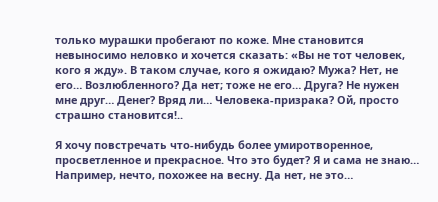только мурашки пробегают по коже. Мне становится невыносимо неловко и хочется сказать: «Вы не тот человек, кого я жду». В таком случае, кого я ожидаю? Мужа? Нет, не его… Возлюбленного? Да нет; тоже не его… Друга? Не нужен мне друг… Денег? Вряд ли… Человека-призрака? Ой, просто страшно становится!..

Я хочу повстречать что-нибудь более умиротворенное, просветленное и прекрасное. Что это будет? Я и сама не знаю… Например, нечто, похожее на весну. Да нет, не это…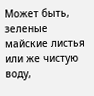Может быть, зеленые майские листья или же чистую воду,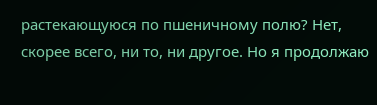растекающуюся по пшеничному полю? Нет, скорее всего, ни то, ни другое. Но я продолжаю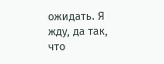ожидать. Я жду, да так, что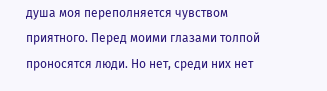душа моя переполняется чувством приятного. Перед моими глазами толпой проносятся люди. Но нет, среди них нет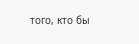того, кто бы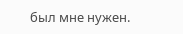был мне нужен.